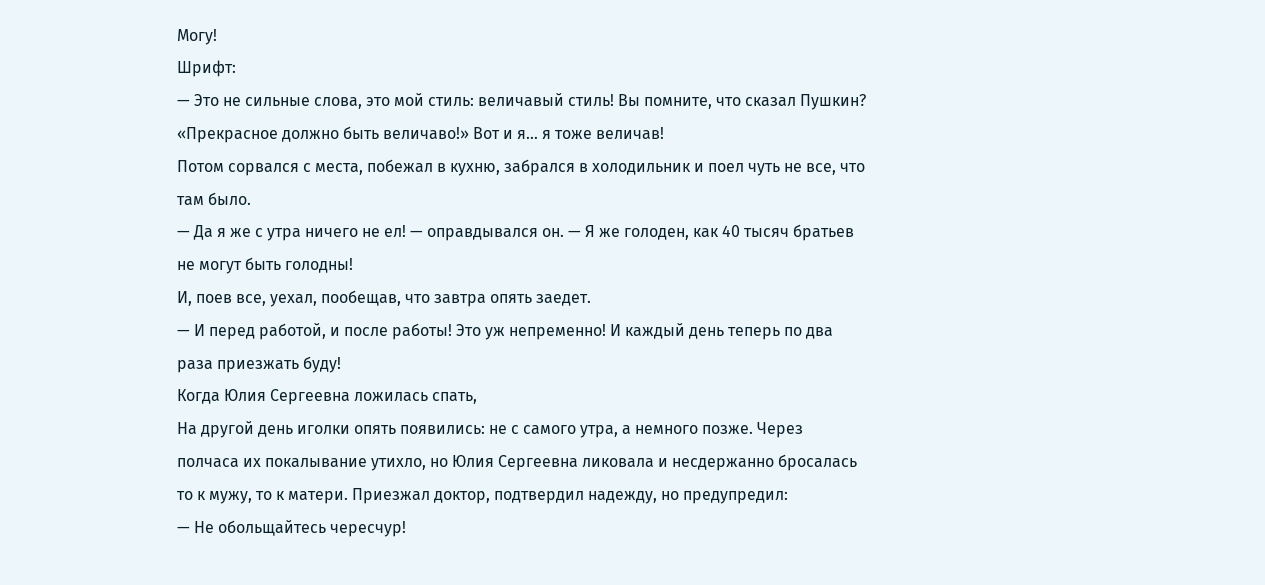Могу!
Шрифт:
— Это не сильные слова, это мой стиль: величавый стиль! Вы помните, что сказал Пушкин? «Прекрасное должно быть величаво!» Вот и я… я тоже величав!
Потом сорвался с места, побежал в кухню, забрался в холодильник и поел чуть не все, что там было.
— Да я же с утра ничего не ел! — оправдывался он. — Я же голоден, как 40 тысяч братьев не могут быть голодны!
И, поев все, уехал, пообещав, что завтра опять заедет.
— И перед работой, и после работы! Это уж непременно! И каждый день теперь по два раза приезжать буду!
Когда Юлия Сергеевна ложилась спать,
На другой день иголки опять появились: не с самого утра, а немного позже. Через полчаса их покалывание утихло, но Юлия Сергеевна ликовала и несдержанно бросалась то к мужу, то к матери. Приезжал доктор, подтвердил надежду, но предупредил:
— Не обольщайтесь чересчур!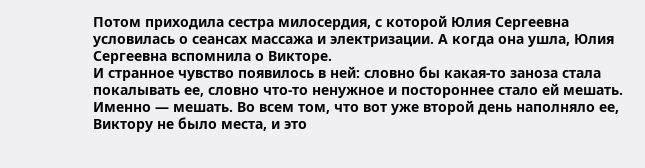Потом приходила сестра милосердия, с которой Юлия Сергеевна условилась о сеансах массажа и электризации. А когда она ушла, Юлия Сергеевна вспомнила о Викторе.
И странное чувство появилось в ней: словно бы какая-то заноза стала покалывать ее, словно что-то ненужное и постороннее стало ей мешать. Именно — мешать. Во всем том, что вот уже второй день наполняло ее, Виктору не было места, и это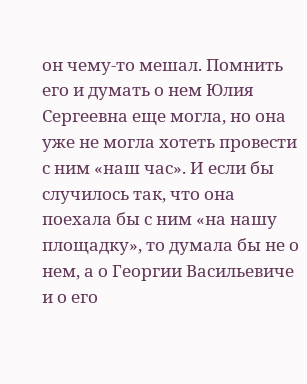он чему-то мешал. Помнить его и думать о нем Юлия Сергеевна еще могла, но она уже не могла хотеть провести с ним «наш час». И если бы случилось так, что она поехала бы с ним «на нашу площадку», то думала бы не о нем, а о Георгии Васильевиче и о его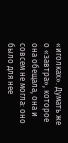«иголках». Думать же о «завтра», которое она обещала, она и совсем не могла: оно было для нее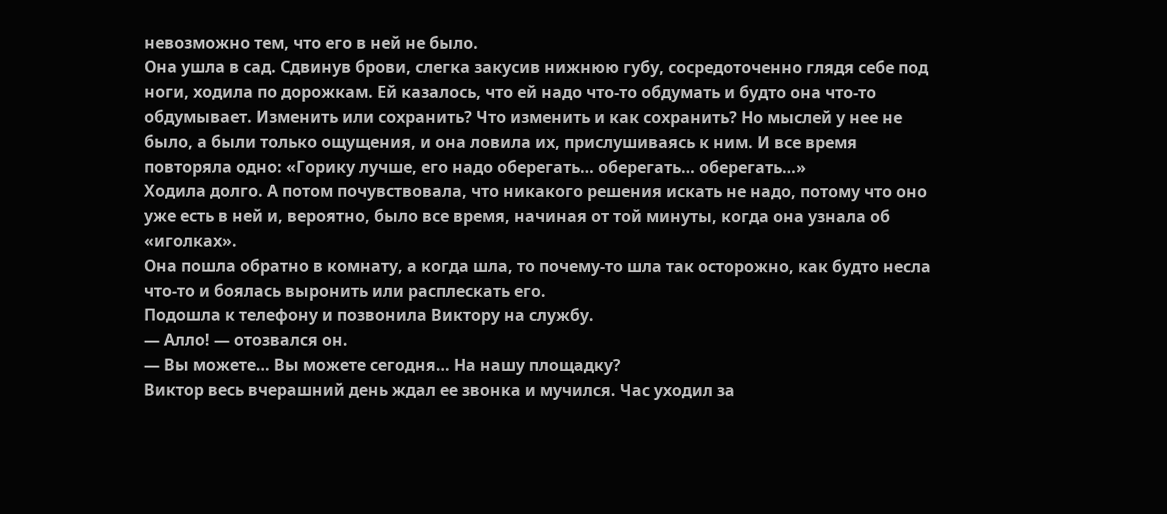невозможно тем, что его в ней не было.
Она ушла в сад. Сдвинув брови, слегка закусив нижнюю губу, сосредоточенно глядя себе под ноги, ходила по дорожкам. Ей казалось, что ей надо что-то обдумать и будто она что-то обдумывает. Изменить или сохранить? Что изменить и как сохранить? Но мыслей у нее не было, а были только ощущения, и она ловила их, прислушиваясь к ним. И все время повторяла одно: «Горику лучше, его надо оберегать… оберегать… оберегать…»
Ходила долго. А потом почувствовала, что никакого решения искать не надо, потому что оно уже есть в ней и, вероятно, было все время, начиная от той минуты, когда она узнала об «иголках».
Она пошла обратно в комнату, а когда шла, то почему-то шла так осторожно, как будто несла что-то и боялась выронить или расплескать его.
Подошла к телефону и позвонила Виктору на службу.
— Алло! — отозвался он.
— Вы можете… Вы можете сегодня… На нашу площадку?
Виктор весь вчерашний день ждал ее звонка и мучился. Час уходил за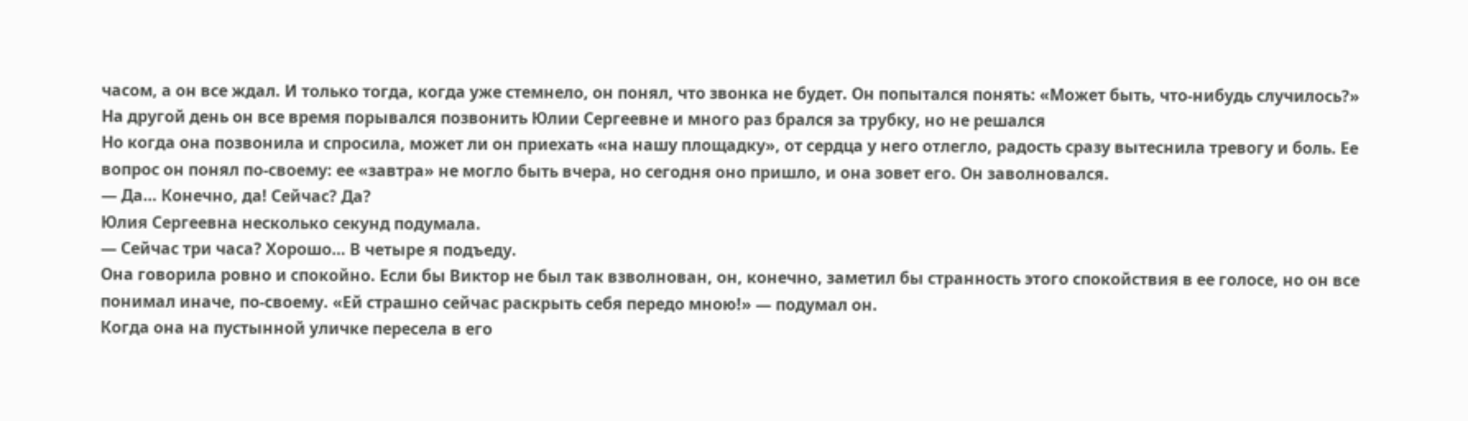часом, а он все ждал. И только тогда, когда уже стемнело, он понял, что звонка не будет. Он попытался понять: «Может быть, что-нибудь случилось?» На другой день он все время порывался позвонить Юлии Сергеевне и много раз брался за трубку, но не решался
Но когда она позвонила и спросила, может ли он приехать «на нашу площадку», от сердца у него отлегло, радость сразу вытеснила тревогу и боль. Ее вопрос он понял по-своему: ее «завтра» не могло быть вчера, но сегодня оно пришло, и она зовет его. Он заволновался.
— Да… Конечно, да! Сейчас? Да?
Юлия Сергеевна несколько секунд подумала.
— Сейчас три часа? Хорошо… В четыре я подъеду.
Она говорила ровно и спокойно. Если бы Виктор не был так взволнован, он, конечно, заметил бы странность этого спокойствия в ее голосе, но он все понимал иначе, по-своему. «Ей страшно сейчас раскрыть себя передо мною!» — подумал он.
Когда она на пустынной уличке пересела в его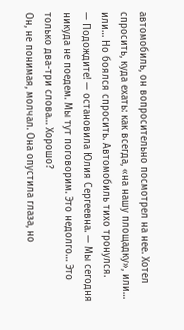автомобиль, он вопросительно посмотрел на нее. Хотел спросить, куда ехать: как всегда, «на нашу площадку», или… или… Но боялся спросить. Автомобиль тихо тронулся.
— Подождите! — остановила Юлия Сергеевна. — Мы сегодня никуда не поедем. Мы тут поговорим. Это недолго… Это только два-три слова… Хорошо?
Он, не понимая, молчал. Она опустила глаза, но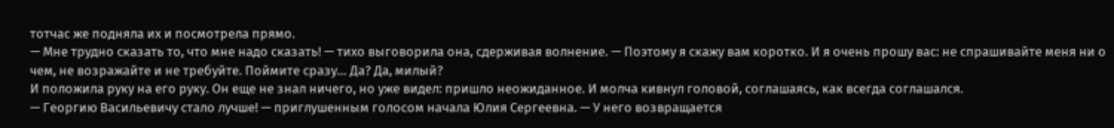тотчас же подняла их и посмотрела прямо.
— Мне трудно сказать то, что мне надо сказать! — тихо выговорила она, сдерживая волнение. — Поэтому я скажу вам коротко. И я очень прошу вас: не спрашивайте меня ни о чем, не возражайте и не требуйте. Поймите сразу… Да? Да, милый?
И положила руку на его руку. Он еще не знал ничего, но уже видел: пришло неожиданное. И молча кивнул головой, соглашаясь, как всегда соглашался.
— Георгию Васильевичу стало лучше! — приглушенным голосом начала Юлия Сергеевна. — У него возвращается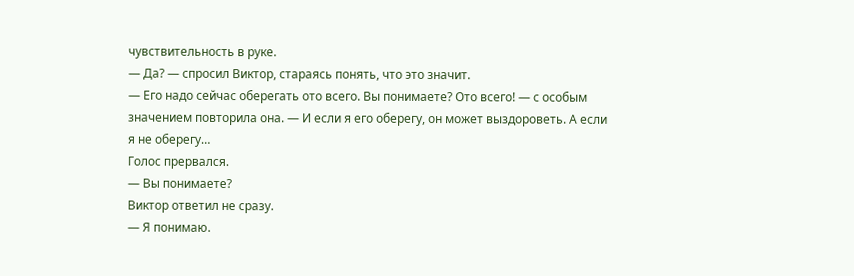чувствительность в руке.
— Да? — спросил Виктор, стараясь понять, что это значит.
— Его надо сейчас оберегать ото всего. Вы понимаете? Ото всего! — с особым значением повторила она. — И если я его оберегу, он может выздороветь. А если я не оберегу…
Голос прервался.
— Вы понимаете?
Виктор ответил не сразу.
— Я понимаю.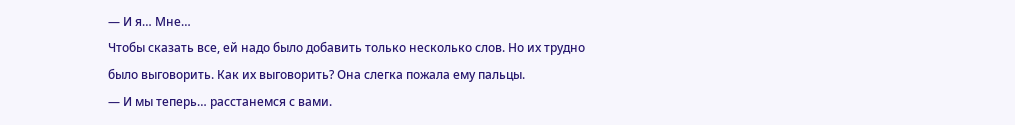— И я… Мне…
Чтобы сказать все, ей надо было добавить только несколько слов. Но их трудно было выговорить. Как их выговорить? Она слегка пожала ему пальцы.
— И мы теперь… расстанемся с вами.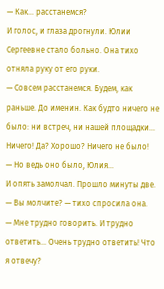— Как… расстанемся?
И голос, и глаза дрогнули. Юлии Сергеевне стало больно. Она тихо отняла руку от его руки.
— Совсем расстанемся. Будем, как раньше. До именин. Как будто ничего не было: ни встреч, ни нашей площадки… Ничего! Да? Хорошо? Ничего не было!
— Но ведь оно было, Юлия…
И опять замолчал. Прошло минуты две.
— Вы молчите? — тихо спросила она.
— Мне трудно говорить. И трудно ответить… Очень трудно ответить! Что я отвечу?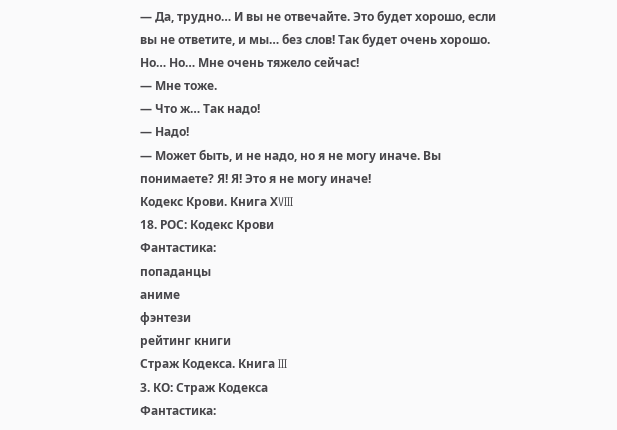— Да, трудно… И вы не отвечайте. Это будет хорошо, если вы не ответите, и мы… без слов! Так будет очень хорошо. Но… Но… Мне очень тяжело сейчас!
— Мне тоже.
— Что ж… Так надо!
— Надо!
— Может быть, и не надо, но я не могу иначе. Вы понимаете? Я! Я! Это я не могу иначе!
Кодекс Крови. Книга ХVIII
18. РОС: Кодекс Крови
Фантастика:
попаданцы
аниме
фэнтези
рейтинг книги
Страж Кодекса. Книга III
3. КО: Страж Кодекса
Фантастика: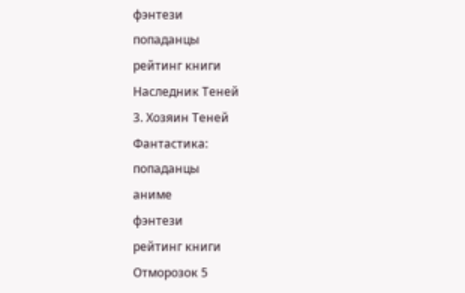фэнтези
попаданцы
рейтинг книги
Наследник Теней
3. Хозяин Теней
Фантастика:
попаданцы
аниме
фэнтези
рейтинг книги
Отморозок 5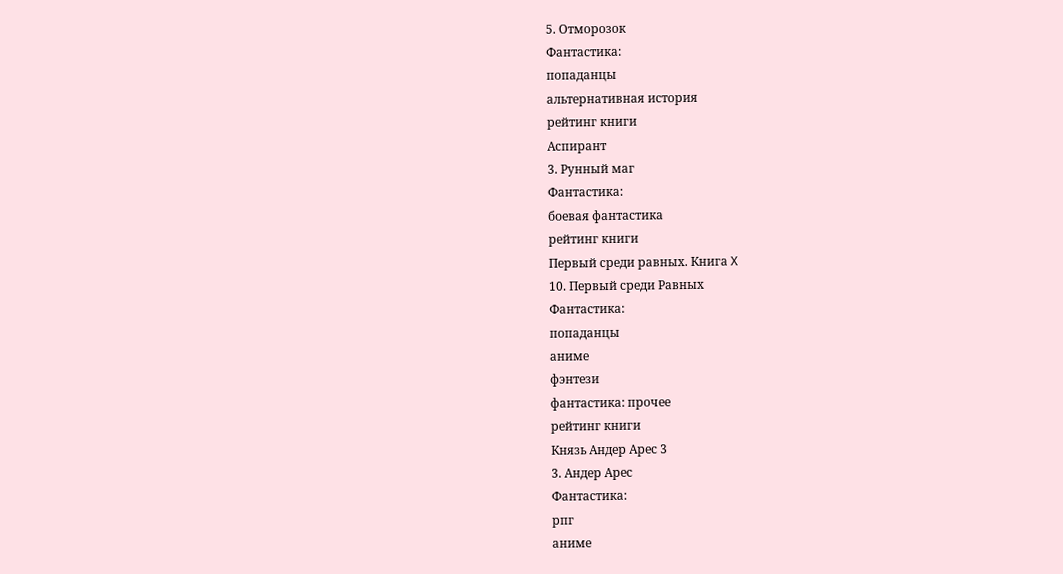5. Отморозок
Фантастика:
попаданцы
альтернативная история
рейтинг книги
Аспирант
3. Рунный маг
Фантастика:
боевая фантастика
рейтинг книги
Первый среди равных. Книга X
10. Первый среди Равных
Фантастика:
попаданцы
аниме
фэнтези
фантастика: прочее
рейтинг книги
Князь Андер Арес 3
3. Андер Арес
Фантастика:
рпг
аниме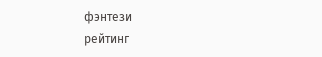фэнтези
рейтинг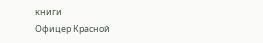книги
Офицер Красной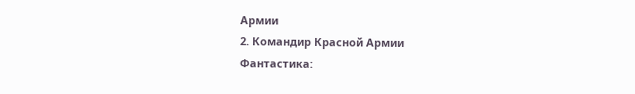Армии
2. Командир Красной Армии
Фантастика: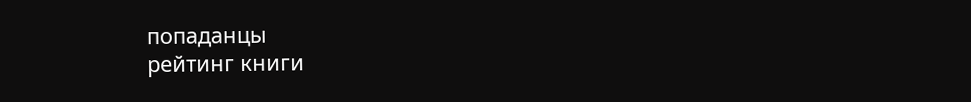попаданцы
рейтинг книги